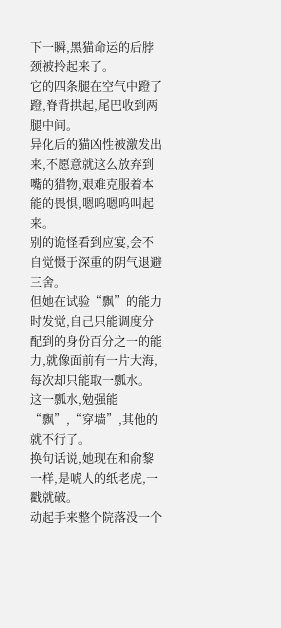下一瞬,黑猫命运的后脖颈被拎起来了。
它的四条腿在空气中蹬了蹬,脊背拱起,尾巴收到两腿中间。
异化后的猫凶性被激发出来,不愿意就这么放弃到嘴的猎物,艰难克服着本能的畏惧,嗯呜嗯呜叫起来。
别的诡怪看到应宴,会不自觉慑于深重的阴气退避三舍。
但她在试验“飘”的能力时发觉,自己只能调度分配到的身份百分之一的能力,就像面前有一片大海,每次却只能取一瓢水。
这一瓢水,勉强能“飘”,“穿墙”,其他的就不行了。
换句话说,她现在和俞黎一样,是唬人的纸老虎,一戳就破。
动起手来整个院落没一个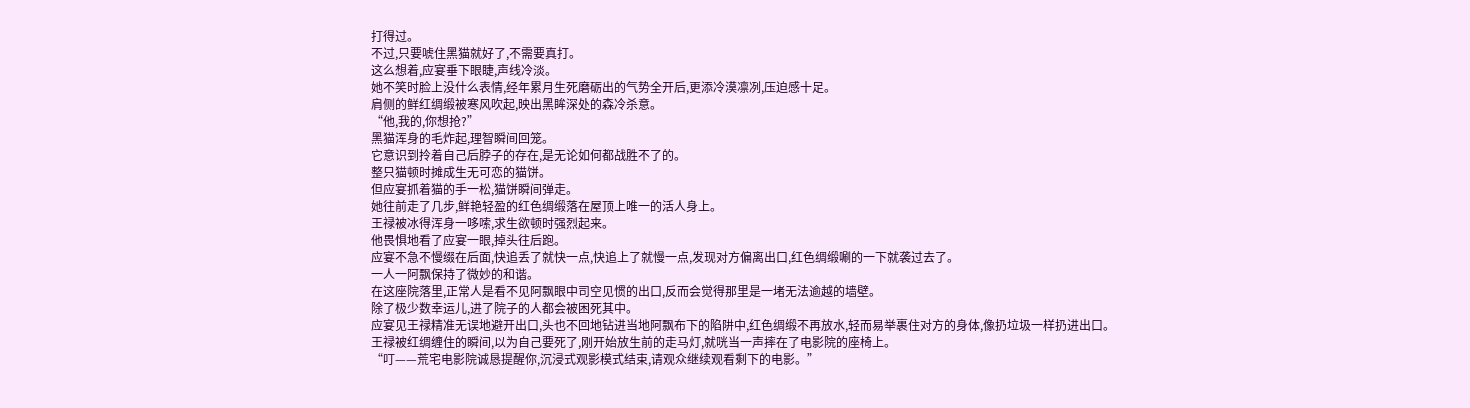打得过。
不过,只要唬住黑猫就好了,不需要真打。
这么想着,应宴垂下眼睫,声线冷淡。
她不笑时脸上没什么表情,经年累月生死磨砺出的气势全开后,更添冷漠凛冽,压迫感十足。
肩侧的鲜红绸缎被寒风吹起,映出黑眸深处的森冷杀意。
“他,我的,你想抢?”
黑猫浑身的毛炸起,理智瞬间回笼。
它意识到拎着自己后脖子的存在,是无论如何都战胜不了的。
整只猫顿时摊成生无可恋的猫饼。
但应宴抓着猫的手一松,猫饼瞬间弹走。
她往前走了几步,鲜艳轻盈的红色绸缎落在屋顶上唯一的活人身上。
王禄被冰得浑身一哆嗦,求生欲顿时强烈起来。
他畏惧地看了应宴一眼,掉头往后跑。
应宴不急不慢缀在后面,快追丢了就快一点,快追上了就慢一点,发现对方偏离出口,红色绸缎唰的一下就袭过去了。
一人一阿飘保持了微妙的和谐。
在这座院落里,正常人是看不见阿飘眼中司空见惯的出口,反而会觉得那里是一堵无法逾越的墙壁。
除了极少数幸运儿,进了院子的人都会被困死其中。
应宴见王禄精准无误地避开出口,头也不回地钻进当地阿飘布下的陷阱中,红色绸缎不再放水,轻而易举裹住对方的身体,像扔垃圾一样扔进出口。
王禄被红绸缠住的瞬间,以为自己要死了,刚开始放生前的走马灯,就咣当一声摔在了电影院的座椅上。
“叮——荒宅电影院诚恳提醒你,沉浸式观影模式结束,请观众继续观看剩下的电影。”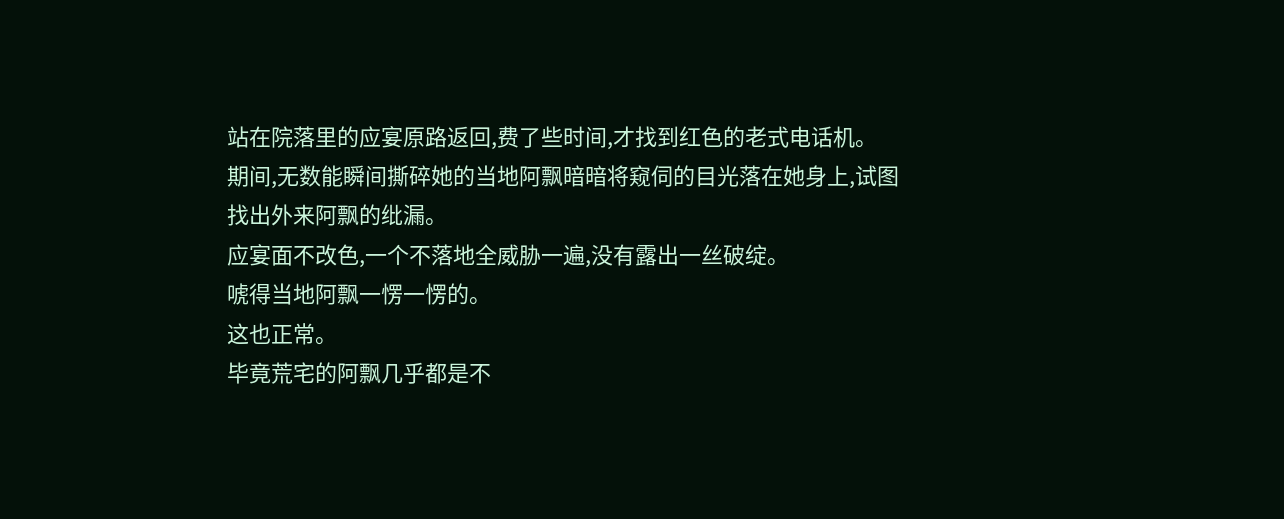站在院落里的应宴原路返回,费了些时间,才找到红色的老式电话机。
期间,无数能瞬间撕碎她的当地阿飘暗暗将窥伺的目光落在她身上,试图找出外来阿飘的纰漏。
应宴面不改色,一个不落地全威胁一遍,没有露出一丝破绽。
唬得当地阿飘一愣一愣的。
这也正常。
毕竟荒宅的阿飘几乎都是不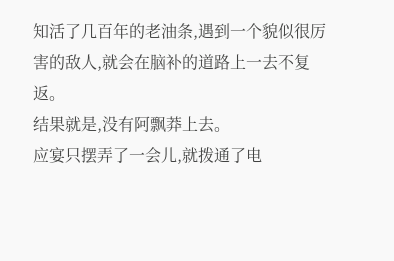知活了几百年的老油条,遇到一个貌似很厉害的敌人,就会在脑补的道路上一去不复返。
结果就是,没有阿飘莽上去。
应宴只摆弄了一会儿,就拨通了电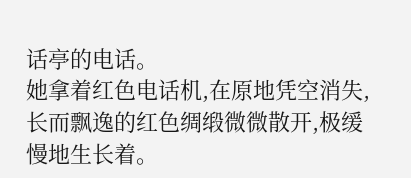话亭的电话。
她拿着红色电话机,在原地凭空消失,长而飘逸的红色绸缎微微散开,极缓慢地生长着。